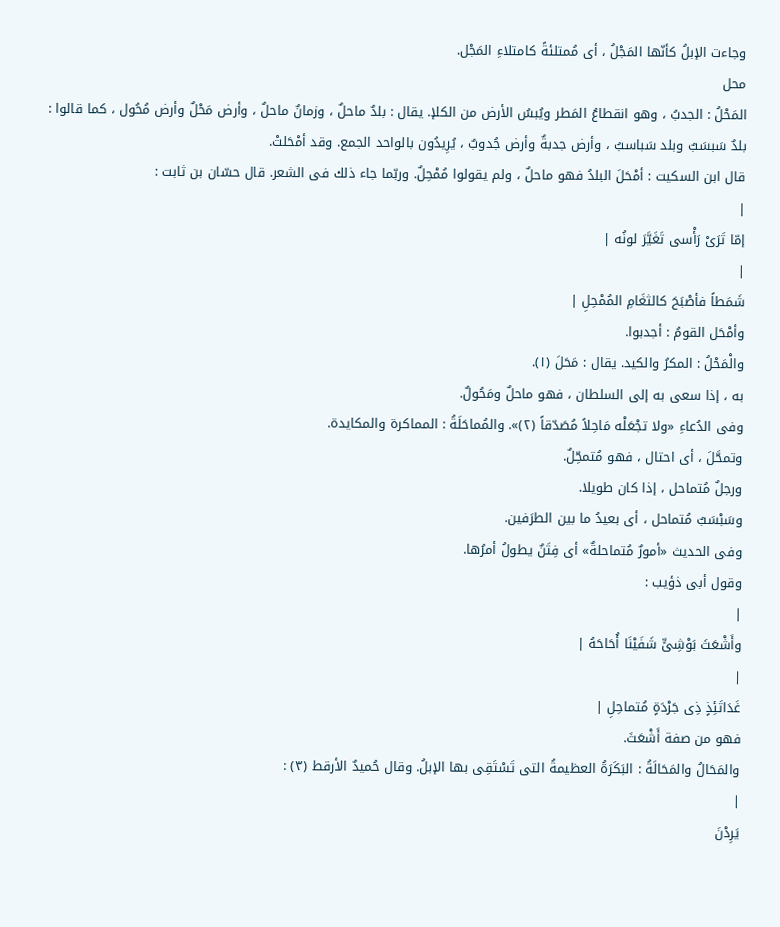وجاءت الإبلُ كأنّها المَجْلُ ، أى مُمتلئةً كامتلاءِ المَجْل.
محل
المَحْلُ : الجدبُ ، وهو انقطاعُ المَطر ويُبسُ الأرض من الكلإ. يقال : بلدٌ ماحلٌ ، وزمانٌ ماحلٌ ، وأرض مَحْلٌ وأرض مُحُول ، كما قالوا : بلدٌ سَبسَبٌ وبلد سَباسبُ ، وأرض جدبةٌ وأرض جُدوبٌ ، يُرِيدُون بالواحد الجمع. وقد أمْحَلتْ.
قال ابن السكيت : أمْحَلَ البلدُ فهو ماحلٌ ، ولم يقولوا مُمْحِلٌ. وربّما جاء ذلك فى الشعر. قال حسّان بن ثابت :
|
إمّا تَرَىْ رَأْسى تَغَيَّرَ لونُه |
|
شَمَطاً فأصْبَحَ كالثغَامِ المُمْحِلِ |
وأمْحَل القومُ : أجدبوا.
والْمَحْلُ : المكرُ والكيد. يقال : مَحَلَ (١).
به ، إذا سعى به إلى السلطان ، فهو ماحلٌ ومَحُولٌ.
وفى الدُعاءِ «ولا تجْعَلْه مَاحِلاً مُصَدّقاً (٢)». والمُماحَلَةُ : المماكرة والمكايدة.
وتمحَّلَ ، أى احتال ، فهو مُتمحِّلٌ.
ورجلٌ مُتماحل ، إذا كان طويلا.
وسَبْسَبٌ مُتماحل ، أى بعيدُ ما بين الطرَفين.
وفى الحديث «أمورٌ مُتماحلةٌ» أى فِتَنٌ يطولُ أمرُها.
وقول أبى ذؤيب :
|
وأَشْعَثَ بَوْشِىٍّ شَفَيْنَا أُحَاحَهُ |
|
غَدَاتَئِذٍ ذِى جَرْدَةٍ مُتماحِلِ |
فهو من صفة أَشْعَثَ.
والمَحَالُ والمَحَالَةُ : البَكَرَةُ العظيمةُ التى تَسْتَقِى بها الإبلُ. وقال حُميدٌ الأرقط (٣) :
|
يَرِدْنَ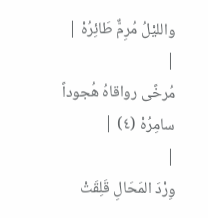والليْلُ مُرِمٌّ طَائِرُهْ |
|
مُرخًى رواقاهُ هُجوداً سامِرُهْ (٤) |
|
وِرْدَ المَحَالِ قَلِقَتْ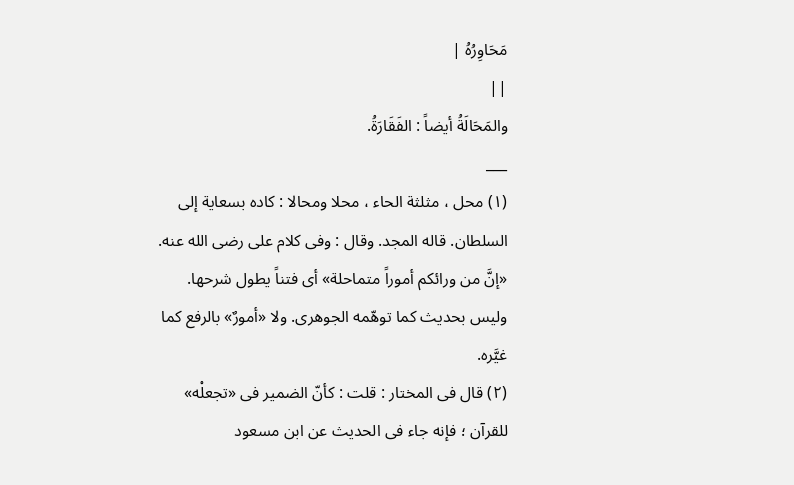مَحَاوِرُهُ |
||
والمَحَالَةُ أيضاً : الفَقَارَةُ.
___
(١) محل ، مثلثة الحاء ، محلا ومحالا : كاده بسعاية إلى السلطان. قاله المجد. وقال : وفى كلام على رضى الله عنه. «إنَّ من ورائكم أموراً متماحلة» أى فتناً يطول شرحها. وليس بحديث كما توهّمه الجوهرى. ولا «أمورٌ» بالرفع كما غيَّره.
(٢) قال فى المختار : قلت : كأنّ الضمير فى «تجعلْه» للقرآن ؛ فإنه جاء فى الحديث عن ابن مسعود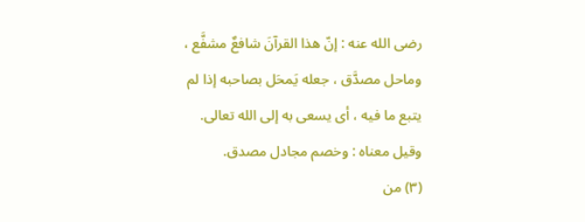رضى الله عنه : إنّ هذا القرآنَ شافعٌ مشفَّع ، وماحل مصدَّق ، جعله يَمحَل بصاحبه إذا لم يتبع ما فيه ، أى يسعى به إلى الله تعالى. وقيل معناه : وخصم مجادل مصدق.
(٣) من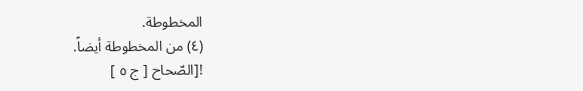المخطوطة.
(٤) من المخطوطة أيضاً.
![الصّحاح [ ج ٥ ]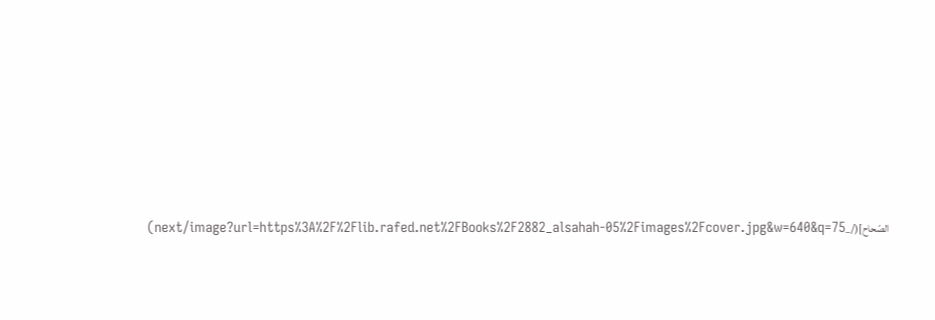الصّحاح](/_next/image?url=https%3A%2F%2Flib.rafed.net%2FBooks%2F2882_alsahah-05%2Fimages%2Fcover.jpg&w=640&q=75)